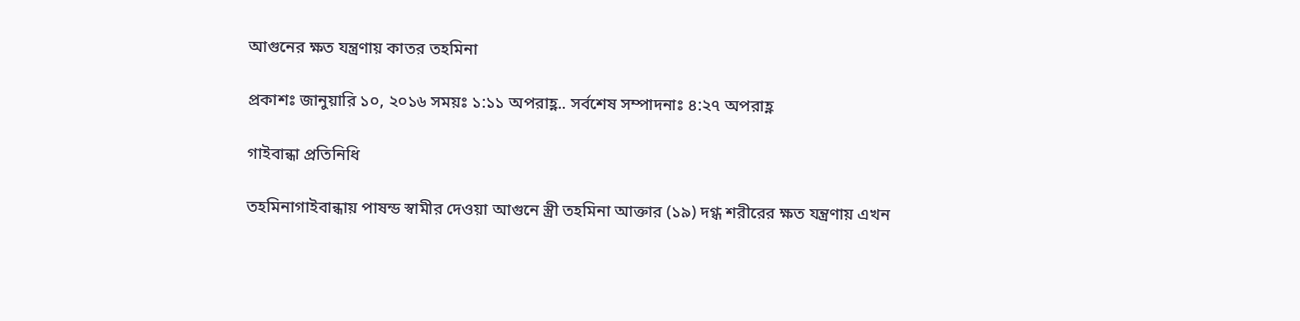আগুনের ক্ষত যন্ত্রণায় কাতর তহমিনা

প্রকাশঃ জানুয়ারি ১০, ২০১৬ সময়ঃ ১:১১ অপরাহ্ণ.. সর্বশেষ সম্পাদনাঃ ৪:২৭ অপরাহ্ণ

গাইবান্ধা প্রতিনিধি

তহমিনাগাইবান্ধায় পাষন্ড স্বামীর দেওয়া আগুনে স্ত্রী তহমিনা আক্তার (১৯) দগ্ধ শরীরের ক্ষত যন্ত্রণায় এখন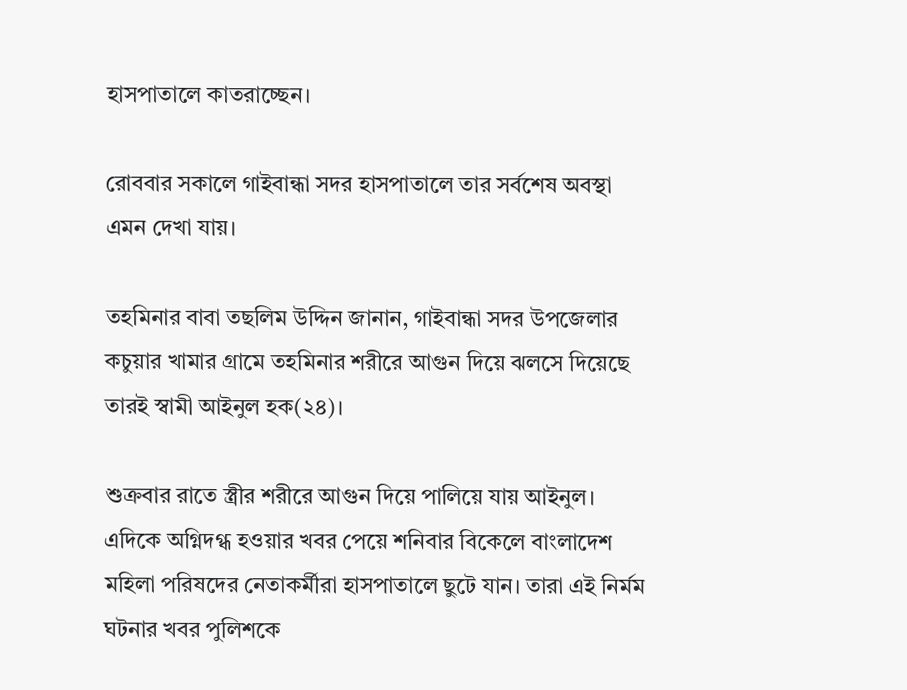হাসপাতালে কাতরাচ্ছেন।

রোববার সকালে গাইবান্ধা সদর হাসপাতালে তার সর্বশেষ অবস্থা এমন দেখা যায়।

তহমিনার বাবা তছলিম উদ্দিন জানান, গাইবান্ধা সদর উপজেলার কচুয়ার খামার গ্রামে তহমিনার শরীরে আগুন দিয়ে ঝলসে দিয়েছে তারই স্বামী আইনুল হক(২৪)।

শুক্রবার রাতে স্ত্রীর শরীরে আগুন দিয়ে পালিয়ে যায় আইনুল। এদিকে অগ্নিদগ্ধ হওয়ার খবর পেয়ে শনিবার বিকেলে বাংলাদেশ মহিলা পরিষদের নেতাকর্মীরা হাসপাতালে ছুটে যান। তারা এই নির্মম ঘটনার খবর পুলিশকে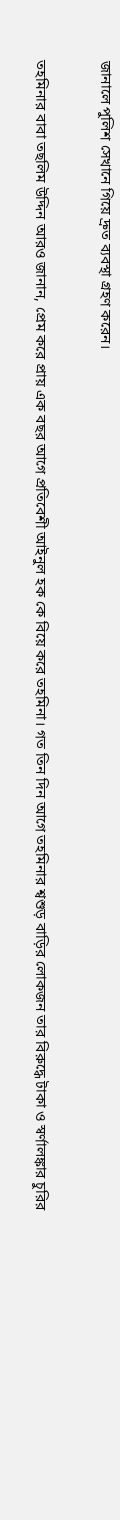জানালে পুলিশ সেখানে গিয়ে দ্রুত ব্যবস্থা গ্রহণ করেন।

তহমিনার বাবা তছলিম উদ্দিন আরও জানান, প্রেম করে প্রায় এক বছর আগে প্রতিবেশী আইনুল হক কে বিয়ে করে তহমিনা। গত তিন দিন আগে তহমিনার শ্বশুড় বাড়ির লোকজন তার বিরুদ্ধে টাকা ও স্বর্ণালঙ্কার চুরির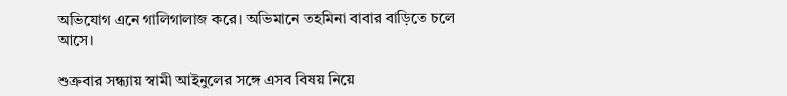অভিযোগ এনে গালিগালাজ করে। অভিমানে তহমিনা বাবার বাড়িতে চলে আসে।

শুক্রবার সন্ধ্যায় স্বামী আইনুলের সঙ্গে এসব বিষয় নিয়ে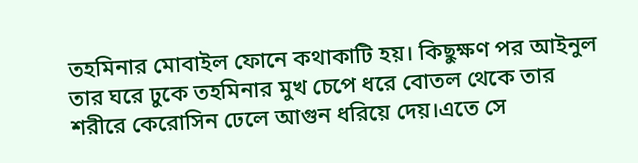তহমিনার মোবাইল ফোনে কথাকাটি হয়। কিছুক্ষণ পর আইনুল তার ঘরে ঢুকে তহমিনার মুখ চেপে ধরে বোতল থেকে তার শরীরে কেরোসিন ঢেলে আগুন ধরিয়ে দেয়।এতে সে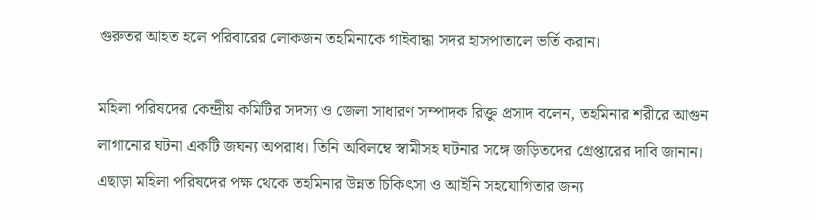গুরুতর আহত হলে পরিবারের লোকজন তহমিনাকে গাইবান্ধা সদর হাসপাতালে ভর্তি করান।

মহিলা পরিষদের কেন্দ্রীয় কমিটির সদস্য ও জেলা সাধারণ সম্পাদক রিক্তু প্রসাদ বলেন, তহমিনার শরীরে আগুন লাগানোর ঘটনা একটি জঘন্য অপরাধ। তিনি অবিলম্বে স্বামীসহ ঘটনার সঙ্গে জড়িতদের গ্রেপ্তারের দাবি জানান। এছাড়া মহিলা পরিষদের পক্ষ থেকে তহমিনার উন্নত চিকিৎসা ও আইনি সহযোগিতার জন্য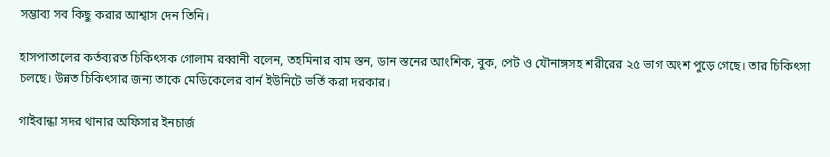সম্ভাব্য সব কিছু করার আশ্বাস দেন তিনি।

হাসপাতালের কর্তব্যরত চিকিৎসক গোলাম রব্বানী বলেন, তহমিনার বাম স্তন, ডান স্তনের আংশিক, বুক, পেট ও যৌনাঙ্গসহ শরীরের ২৫ ভাগ অংশ পুড়ে গেছে। তার চিকিৎসা চলছে। উন্নত চিকিৎসার জন্য তাকে মেডিকেলের বার্ন ইউনিটে ভর্তি করা দরকার।

গাইবান্ধা সদর থানার অফিসার ইনচার্জ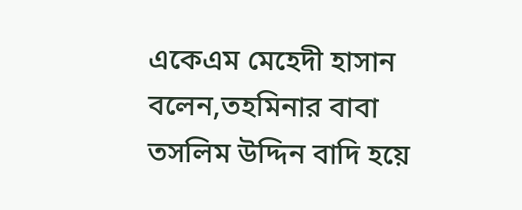একেএম মেহেদী হাসান বলেন,তহমিনার বাবা তসলিম উদ্দিন বাদি হয়ে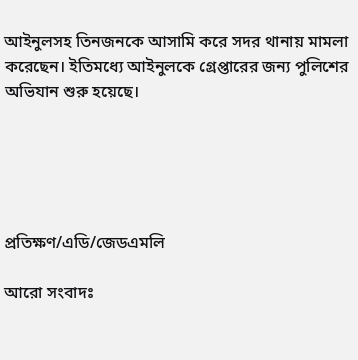আইনুলসহ তিনজনকে আসামি করে সদর থানায় মামলা করেছেন। ইতিমধ্যে আইনুলকে গ্রেপ্তারের জন্য পুলিশের অভিযান শুরু হয়েছে।





প্রতিক্ষণ/এডি/জেডএমলি

আরো সংবাদঃ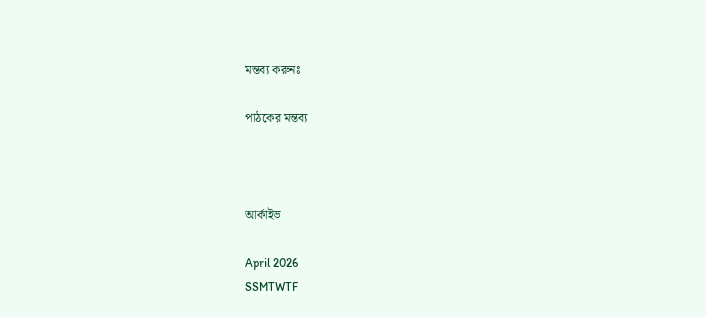মন্তব্য করুনঃ

পাঠকের মন্তব্য



আর্কাইভ

April 2026
SSMTWTF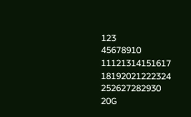123
45678910
11121314151617
18192021222324
252627282930
20G